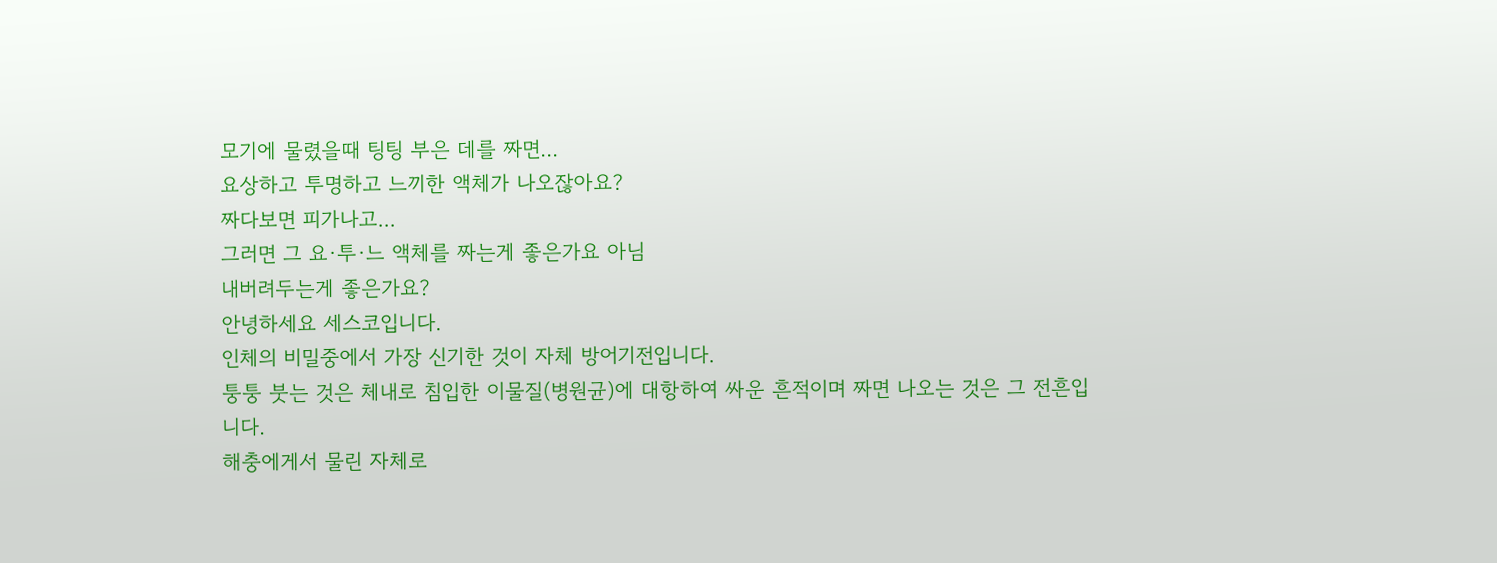모기에 물렸을때 팅팅 부은 데를 짜면...
요상하고 투명하고 느끼한 액체가 나오잖아요?
짜다보면 피가나고...
그러면 그 요·투·느 액체를 짜는게 좋은가요 아님
내버려두는게 좋은가요?
안녕하세요 세스코입니다.
인체의 비밀중에서 가장 신기한 것이 자체 방어기전입니다.
퉁퉁 붓는 것은 체내로 침입한 이물질(병원균)에 대항하여 싸운 흔적이며 짜면 나오는 것은 그 전흔입니다.
해충에게서 물린 자체로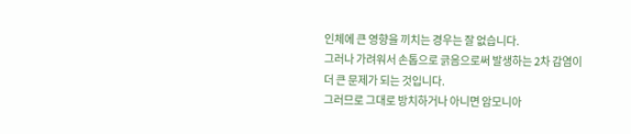인체에 큰 영향을 끼치는 경우는 잘 없습니다.
그러나 가려워서 손톱으로 긁음으로써 발생하는 2차 감염이 더 큰 문제가 되는 것입니다.
그러므로 그대로 방치하거나 아니면 암모니아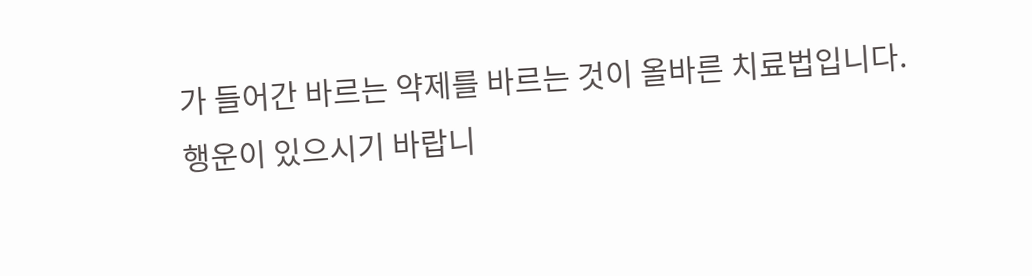가 들어간 바르는 약제를 바르는 것이 올바른 치료법입니다.
행운이 있으시기 바랍니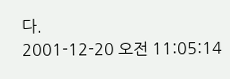다.
2001-12-20 오전 11:05:14